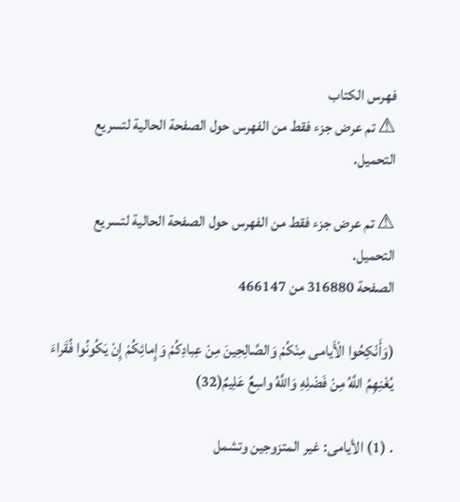فهرس الكتاب
⚠ تم عرض جزء فقط من الفهرس حول الصفحة الحالية لتسريع التحميل.

⚠ تم عرض جزء فقط من الفهرس حول الصفحة الحالية لتسريع التحميل.
الصفحة 316880 من 466147

(وَأَنْكِحُوا الْأَيامى مِنْكُمْ وَالصَّالِحِينَ مِنْ عِبادِكُمْ وَإِمائِكُمْ إِنْ يَكُونُوا فُقَراءَ يُغْنِهِمُ اللَّهُ مِنْ فَضْلِهِ وَاللَّهُ واسِعٌ عَلِيمٌ(32)

. (1) الأيامى: غير المتزوجين وتشمل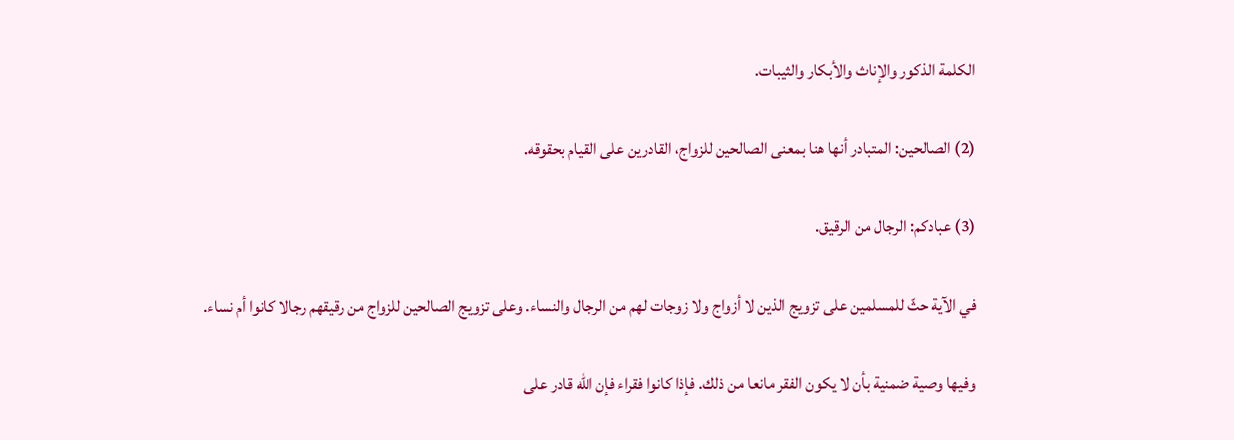الكلمة الذكور والإناث والأبكار والثيبات.

(2) الصالحين: المتبادر أنها هنا بمعنى الصالحين للزواج، القادرين على القيام بحقوقه.

(3) عبادكم: الرجال من الرقيق.

في الآية حثّ للمسلمين على تزويج الذين لا أزواج ولا زوجات لهم من الرجال والنساء. وعلى تزويج الصالحين للزواج من رقيقهم رجالا كانوا أم نساء.

وفيها وصية ضمنية بأن لا يكون الفقر مانعا من ذلك. فإذا كانوا فقراء فإن الله قادر على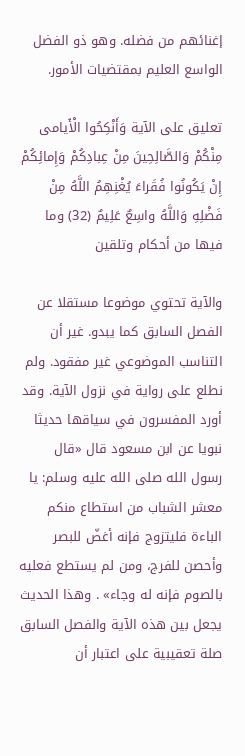إغنائهم من فضله. وهو ذو الفضل الواسع العليم بمقتضيات الأمور.

تعليق على الآية وَأَنْكِحُوا الْأَيامى مِنْكُمْ وَالصَّالِحِينَ مِنْ عِبادِكُمْ وَإِمائِكُمْ إِنْ يَكُونُوا فُقَراءَ يُغْنِهِمُ اللَّهُ مِنْ فَضْلِهِ وَاللَّهُ واسِعٌ عَلِيمٌ (32) وما فيها من أحكام وتلقين

والآية تحتوي موضوعا مستقلا عن الفصل السابق كما يبدو. غير أن التناسب الموضوعي غير مفقود. ولم نطلع على رواية في نزول الآية. وقد أورد المفسرون في سياقها حديثا نبويا عن ابن مسعود قال «قال رسول الله صلى الله عليه وسلم: يا معشر الشباب من استطاع منكم الباءة فليتزوج فإنه أغضّ للبصر وأحصن للفرج، ومن لم يستطع فعليه بالصوم فإنه له وجاء» . وهذا الحديث يجعل بين هذه الآية والفصل السابق صلة تعقيبية على اعتبار أن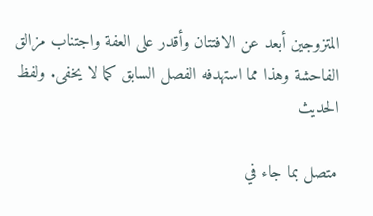المتزوجين أبعد عن الافتتان وأقدر على العفة واجتناب مزالق الفاحشة وهذا مما استهدفه الفصل السابق كما لا يخفى. ولفظ الحديث

متصل بما جاء في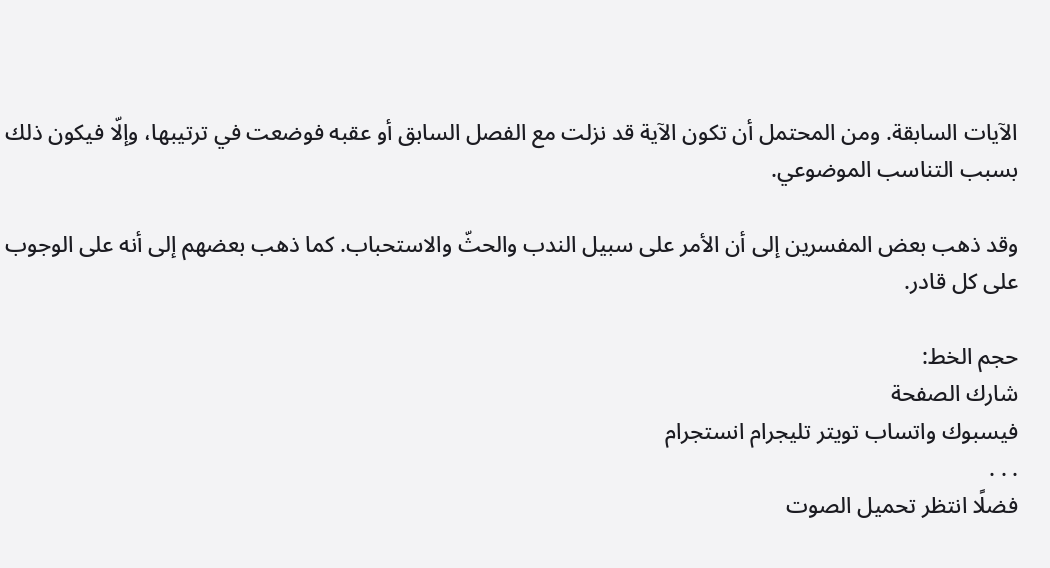الآيات السابقة. ومن المحتمل أن تكون الآية قد نزلت مع الفصل السابق أو عقبه فوضعت في ترتيبها، وإلّا فيكون ذلك بسبب التناسب الموضوعي.

وقد ذهب بعض المفسرين إلى أن الأمر على سبيل الندب والحثّ والاستحباب. كما ذهب بعضهم إلى أنه على الوجوب على كل قادر.

حجم الخط:
شارك الصفحة
فيسبوك واتساب تويتر تليجرام انستجرام
. . .
فضلًا انتظر تحميل الصوت